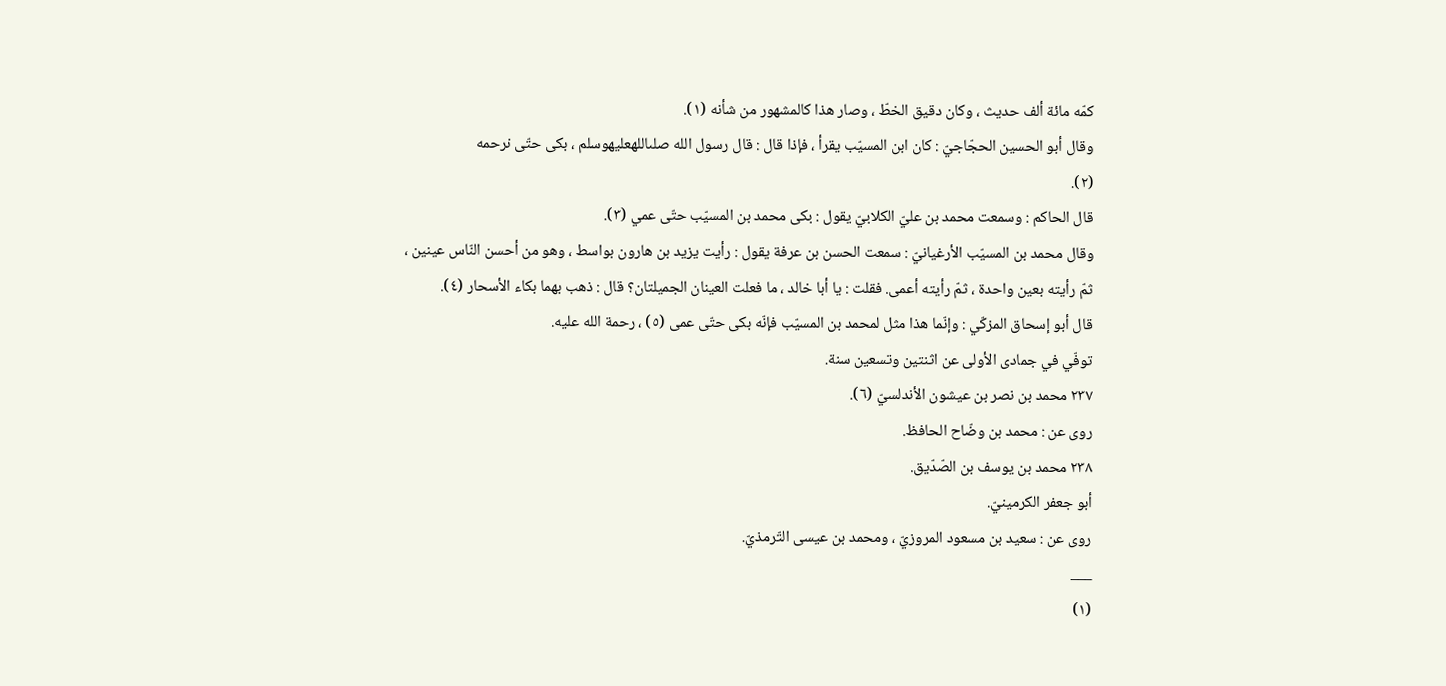كمّه مائة ألف حديث ، وكان دقيق الخطّ ، وصار هذا كالمشهور من شأنه (١).
وقال أبو الحسين الحجّاجيّ : كان ابن المسيّب يقرأ ، فإذا قال : قال رسول الله صلىاللهعليهوسلم ، بكى حتّى نرحمه
(٢).
قال الحاكم : وسمعت محمد بن عليّ الكلابيّ يقول : بكى محمد بن المسيّب حتّى عمي (٣).
وقال محمد بن المسيّب الأرغيانيّ : سمعت الحسن بن عرفة يقول : رأيت يزيد بن هارون بواسط ، وهو من أحسن النّاس عينين ، ثمّ رأيته بعين واحدة ، ثمّ رأيته أعمى. فقلت : يا أبا خالد ، ما فعلت العينان الجميلتان؟ قال : ذهب بهما بكاء الأسحار (٤).
قال أبو إسحاق المزكّي : وإنّما هذا مثل لمحمد بن المسيّب فإنّه بكى حتّى عمى (٥) ، رحمة الله عليه.
توفّي في جمادى الأولى عن اثنتين وتسعين سنة.
٢٣٧ محمد بن نصر بن عيشون الأندلسيّ (٦).
روى عن : محمد بن وضّاح الحافظ.
٢٣٨ محمد بن يوسف بن الصّدّيق.
أبو جعفر الكرمينيّ.
روى عن : سعيد بن مسعود المروزيّ ، ومحمد بن عيسى التّرمذيّ.
___
(١)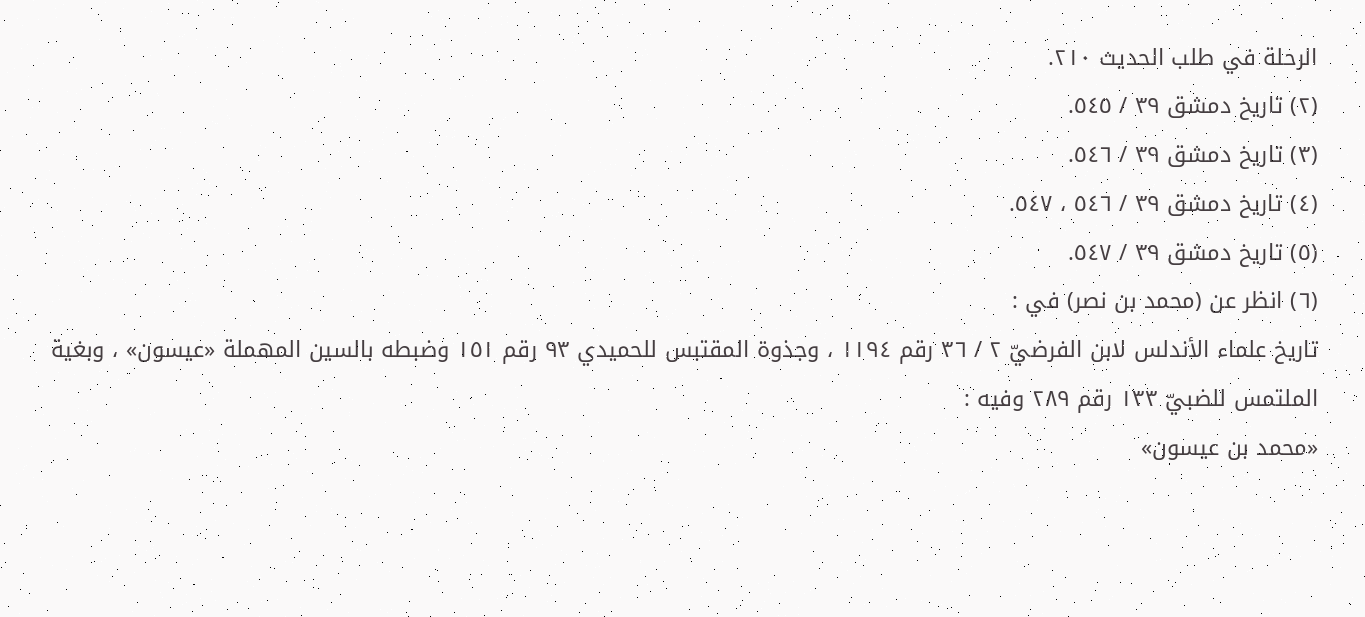الرحلة في طلب الحديث ٢١٠.
(٢) تاريخ دمشق ٣٩ / ٥٤٥.
(٣) تاريخ دمشق ٣٩ / ٥٤٦.
(٤) تاريخ دمشق ٣٩ / ٥٤٦ ، ٥٤٧.
(٥) تاريخ دمشق ٣٩ / ٥٤٧.
(٦) انظر عن (محمد بن نصر) في :
تاريخ علماء الأندلس لابن الفرضيّ ٢ / ٣٦ رقم ١١٩٤ ، وجذوة المقتبس للحميدي ٩٣ رقم ١٥١ وضبطه بالسين المهملة «عيسون» ، وبغية الملتمس للضبيّ ١٣٣ رقم ٢٨٩ وفيه :
«محمد بن عيسون»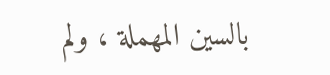بالسين المهملة ، ولم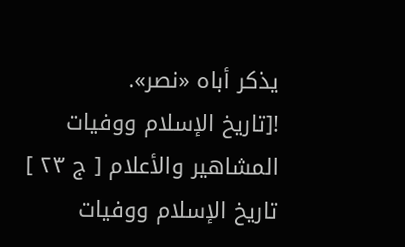يذكر أباه «نصر».
![تاريخ الإسلام ووفيات المشاهير والأعلام [ ج ٢٣ ] تاريخ الإسلام ووفيات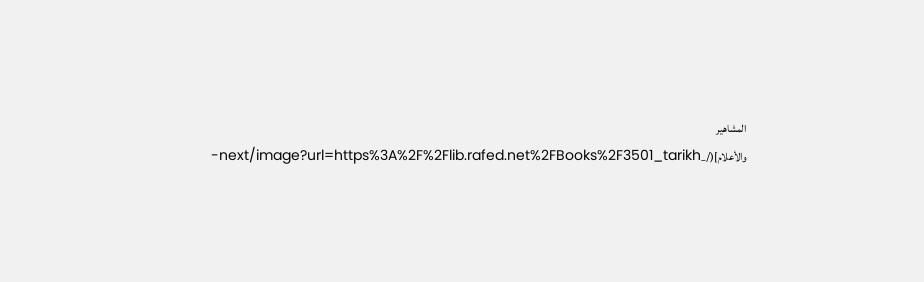المشاهير والأعلام](/_next/image?url=https%3A%2F%2Flib.rafed.net%2FBooks%2F3501_tarikh-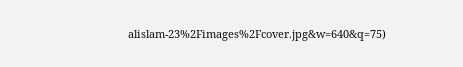alislam-23%2Fimages%2Fcover.jpg&w=640&q=75)